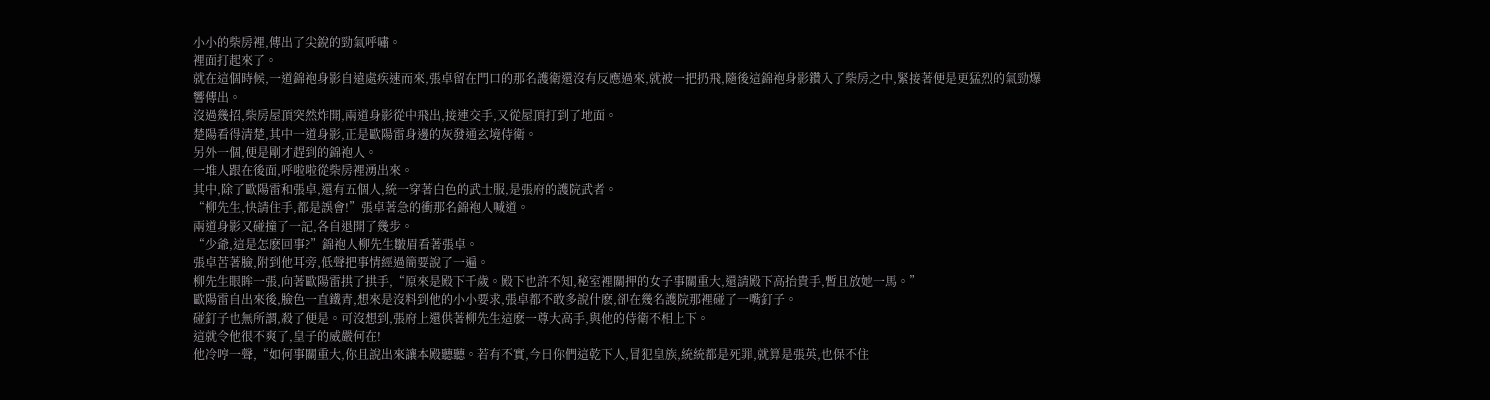小小的柴房裡,傳出了尖銳的勁氣呼嘯。
裡面打起來了。
就在這個時候,一道錦袍身影自遠處疾速而來,張卓留在門口的那名護衛還沒有反應過來,就被一把扔飛,隨後這錦袍身影鑽入了柴房之中,緊接著便是更猛烈的氣勁爆響傳出。
沒過幾招,柴房屋頂突然炸開,兩道身影從中飛出,接連交手,又從屋頂打到了地面。
楚陽看得清楚,其中一道身影,正是歐陽雷身邊的灰發通玄境侍衛。
另外一個,便是剛才趕到的錦袍人。
一堆人跟在後面,呼啦啦從柴房裡湧出來。
其中,除了歐陽雷和張卓,還有五個人,統一穿著白色的武士服,是張府的護院武者。
“柳先生,快請住手,都是誤會!”張卓著急的衝那名錦袍人喊道。
兩道身影又碰撞了一記,各自退開了幾步。
“少爺,這是怎麽回事?”錦袍人柳先生皺眉看著張卓。
張卓苦著臉,附到他耳旁,低聲把事情經過簡要說了一遍。
柳先生眼眸一張,向著歐陽雷拱了拱手,“原來是殿下千歲。殿下也許不知,秘室裡關押的女子事關重大,還請殿下高抬貴手,暫且放她一馬。”
歐陽雷自出來後,臉色一直鐵青,想來是沒料到他的小小要求,張卓都不敢多說什麽,卻在幾名護院那裡碰了一嘴釘子。
碰釘子也無所謂,殺了便是。可沒想到,張府上還供著柳先生這麽一尊大高手,與他的侍衛不相上下。
這就令他很不爽了,皇子的威嚴何在!
他冷哼一聲,“如何事關重大,你且說出來讓本殿聽聽。若有不實,今日你們這乾下人,冒犯皇族,統統都是死罪,就算是張英,也保不住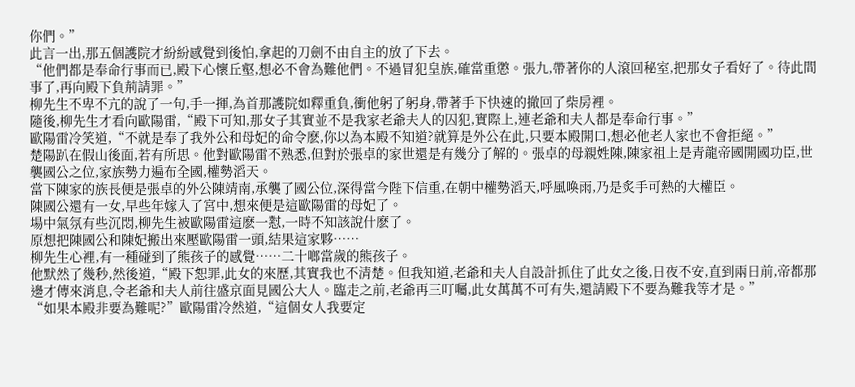你們。”
此言一出,那五個護院才紛紛感覺到後怕,拿起的刀劍不由自主的放了下去。
“他們都是奉命行事而已,殿下心懷丘壑,想必不會為難他們。不過冒犯皇族,確當重懲。張九,帶著你的人滾回秘室,把那女子看好了。待此間事了,再向殿下負荊請罪。”
柳先生不卑不亢的說了一句,手一揮,為首那護院如釋重負,衝他躬了躬身,帶著手下快速的撤回了柴房裡。
隨後,柳先生才看向歐陽雷,“殿下可知,那女子其實並不是我家老爺夫人的囚犯,實際上,連老爺和夫人都是奉命行事。”
歐陽雷冷笑道,“不就是奉了我外公和母妃的命令麽,你以為本殿不知道?就算是外公在此,只要本殿開口,想必他老人家也不會拒絕。”
楚陽趴在假山後面,若有所思。他對歐陽雷不熟悉,但對於張卓的家世還是有幾分了解的。張卓的母親姓陳,陳家祖上是青龍帝國開國功臣,世襲國公之位,家族勢力遍布全國,權勢滔天。
當下陳家的族長便是張卓的外公陳靖南,承襲了國公位,深得當今陛下信重,在朝中權勢滔天,呼風喚雨,乃是炙手可熱的大權臣。
陳國公還有一女,早些年嫁入了宮中,想來便是這歐陽雷的母妃了。
場中氣氛有些沉悶,柳先生被歐陽雷這麽一懟,一時不知該說什麽了。
原想把陳國公和陳妃搬出來壓歐陽雷一頭,結果這家夥……
柳先生心裡,有一種碰到了熊孩子的感覺……二十啷當歲的熊孩子。
他默然了幾秒,然後道,“殿下恕罪,此女的來歷,其實我也不清楚。但我知道,老爺和夫人自設計抓住了此女之後,日夜不安,直到兩日前,帝都那邊才傳來消息,令老爺和夫人前往盛京面見國公大人。臨走之前,老爺再三叮囑,此女萬萬不可有失,還請殿下不要為難我等才是。”
“如果本殿非要為難呢?”歐陽雷冷然道,“這個女人我要定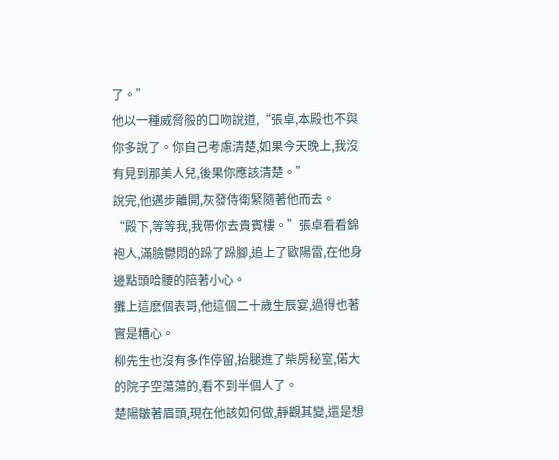了。”
他以一種威脅般的口吻說道,“張卓,本殿也不與你多說了。你自己考慮清楚,如果今天晚上,我沒有見到那美人兒,後果你應該清楚。”
說完,他邁步離開,灰發侍衛緊隨著他而去。
“殿下,等等我,我帶你去貴賓樓。”張卓看看錦袍人,滿臉鬱悶的跺了跺腳,追上了歐陽雷,在他身邊點頭哈腰的陪著小心。
攤上這麽個表哥,他這個二十歲生辰宴,過得也著實是糟心。
柳先生也沒有多作停留,抬腿進了柴房秘室,偌大的院子空蕩蕩的,看不到半個人了。
楚陽皺著眉頭,現在他該如何做,靜觀其變,還是想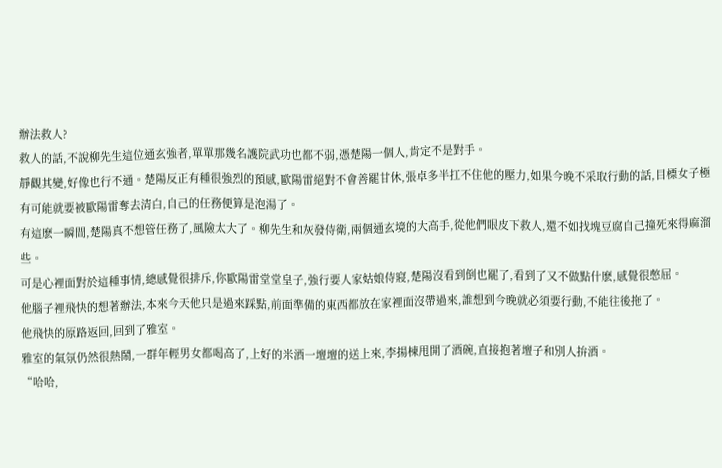辦法救人?
救人的話,不說柳先生這位通玄強者,單單那幾名護院武功也都不弱,憑楚陽一個人,肯定不是對手。
靜觀其變,好像也行不通。楚陽反正有種很強烈的預感,歐陽雷絕對不會善罷甘休,張卓多半扛不住他的壓力,如果今晚不采取行動的話,目標女子極有可能就要被歐陽雷奪去清白,自己的任務便算是泡湯了。
有這麽一瞬間,楚陽真不想管任務了,風險太大了。柳先生和灰發侍衛,兩個通玄境的大高手,從他們眼皮下救人,還不如找塊豆腐自己撞死來得麻溜些。
可是心裡面對於這種事情,總感覺很排斥,你歐陽雷堂堂皇子,強行要人家姑娘侍寢,楚陽沒看到倒也罷了,看到了又不做點什麽,感覺很憋屈。
他腦子裡飛快的想著辦法,本來今天他只是過來踩點,前面準備的東西都放在家裡面沒帶過來,誰想到今晚就必須要行動,不能往後拖了。
他飛快的原路返回,回到了雅室。
雅室的氣氛仍然很熱鬧,一群年輕男女都喝高了,上好的米酒一壇壇的送上來,李揚棟甩開了酒碗,直接抱著壇子和別人拚酒。
“哈哈,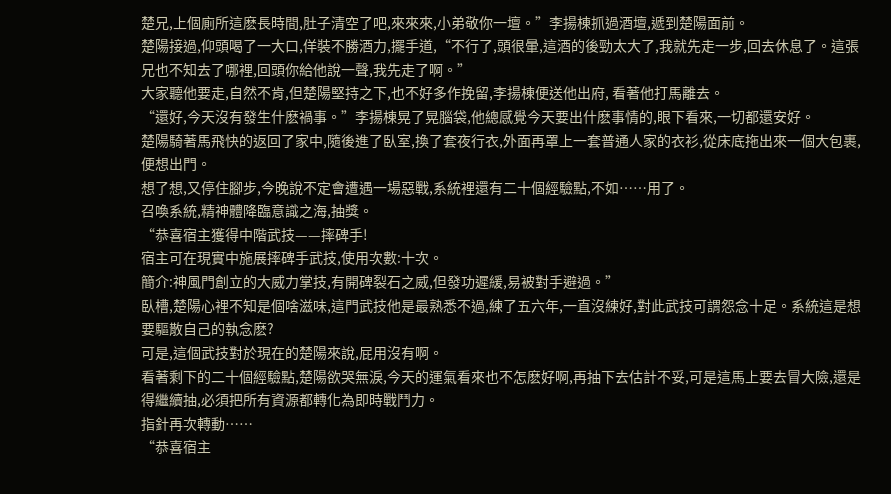楚兄,上個廁所這麽長時間,肚子清空了吧,來來來,小弟敬你一壇。”李揚棟抓過酒壇,遞到楚陽面前。
楚陽接過,仰頭喝了一大口,佯裝不勝酒力,擺手道,“不行了,頭很暈,這酒的後勁太大了,我就先走一步,回去休息了。這張兄也不知去了哪裡,回頭你給他說一聲,我先走了啊。”
大家聽他要走,自然不肯,但楚陽堅持之下,也不好多作挽留,李揚棟便送他出府, 看著他打馬離去。
“還好,今天沒有發生什麽禍事。”李揚棟晃了晃腦袋,他總感覺今天要出什麽事情的,眼下看來,一切都還安好。
楚陽騎著馬飛快的返回了家中,隨後進了臥室,換了套夜行衣,外面再罩上一套普通人家的衣衫,從床底拖出來一個大包裹,便想出門。
想了想,又停住腳步,今晚說不定會遭遇一場惡戰,系統裡還有二十個經驗點,不如……用了。
召喚系統,精神體降臨意識之海,抽獎。
“恭喜宿主獲得中階武技——摔碑手!
宿主可在現實中施展摔碑手武技,使用次數:十次。
簡介:神風門創立的大威力掌技,有開碑裂石之威,但發功遲緩,易被對手避過。”
臥槽,楚陽心裡不知是個啥滋味,這門武技他是最熟悉不過,練了五六年,一直沒練好,對此武技可謂怨念十足。系統這是想要驅散自己的執念麽?
可是,這個武技對於現在的楚陽來說,屁用沒有啊。
看著剩下的二十個經驗點,楚陽欲哭無淚,今天的運氣看來也不怎麽好啊,再抽下去估計不妥,可是這馬上要去冒大險,還是得繼續抽,必須把所有資源都轉化為即時戰鬥力。
指針再次轉動……
“恭喜宿主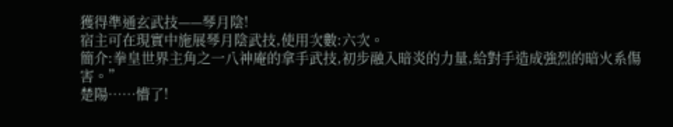獲得準通玄武技——琴月陰!
宿主可在現實中施展琴月陰武技,使用次數:六次。
簡介:拳皇世界主角之一八神庵的拿手武技,初步融入暗炎的力量,給對手造成強烈的暗火系傷害。”
楚陽……懵了!